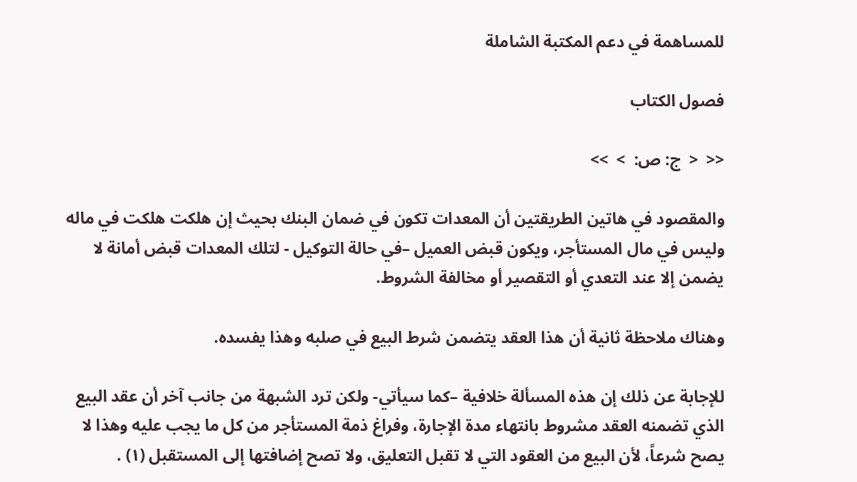للمساهمة في دعم المكتبة الشاملة

فصول الكتاب

<<  <  ج: ص:  >  >>

والمقصود في هاتين الطريقتين أن المعدات تكون في ضمان البنك بحيث إن هلكت هلكت في ماله وليس في مال المستأجر، ويكون قبض العميل –في حالة التوكيل - لتلك المعدات قبض أمانة لا يضمن إلا عند التعدي أو التقصير أو مخالفة الشروط.

وهناك ملاحظة ثانية أن هذا العقد يتضمن شرط البيع في صلبه وهذا يفسده.

للإجابة عن ذلك إن هذه المسألة خلافية –كما سيأتي- ولكن ترد الشبهة من جانب آخر أن عقد البيع الذي تضمنه العقد مشروط بانتهاء مدة الإجارة، وفراغ ذمة المستأجر من كل ما يجب عليه وهذا لا يصح شرعاً، لأن البيع من العقود التي لا تقبل التعليق، ولا تصح إضافتها إلى المستقبل (١) .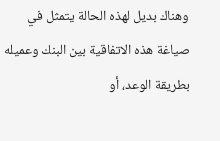وهناك بديل لهذه الحالة يتمثل في صياغة هذه الاتفاقية بين البنك وعميله بطريقة الوعد، أو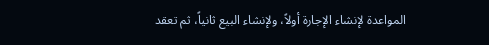المواعدة لإنشاء الإجارة أولاً، ولإنشاء البيع ثانياً، ثم تعقد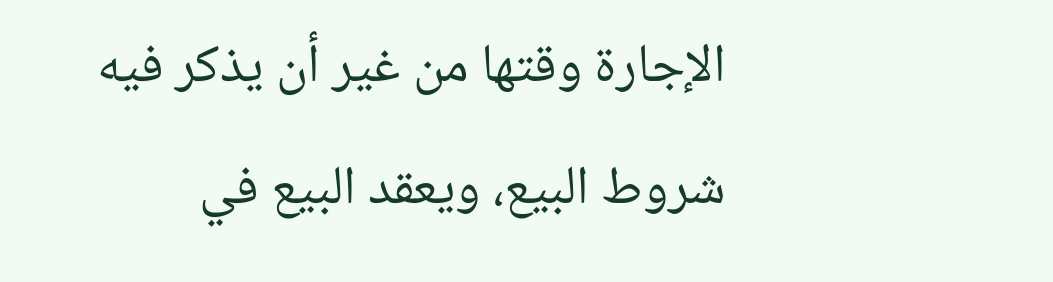الإجارة وقتها من غير أن يذكر فيه شروط البيع، ويعقد البيع في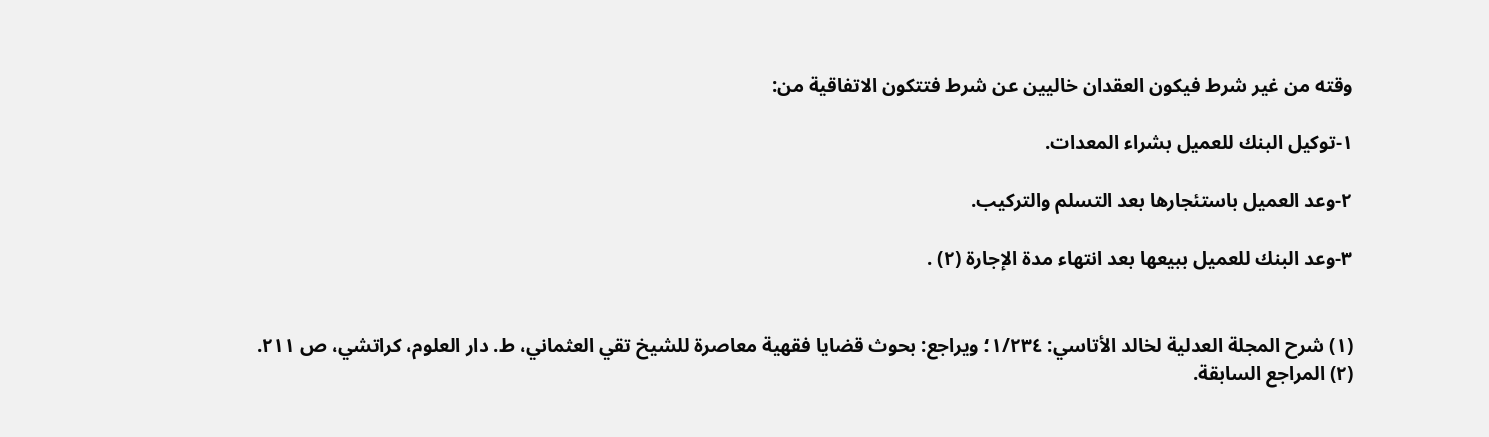وقته من غير شرط فيكون العقدان خاليين عن شرط فتتكون الاتفاقية من:

١-توكيل البنك للعميل بشراء المعدات.

٢-وعد العميل باستئجارها بعد التسلم والتركيب.

٣-وعد البنك للعميل ببيعها بعد انتهاء مدة الإجارة (٢) .


(١) شرح المجلة العدلية لخالد الأتاسي: ١/٢٣٤؛ ويراجع: بحوث قضايا فقهية معاصرة للشيخ تقي العثماني، ط. دار العلوم، كراتشي، ص ٢١١.
(٢) المراجع السابقة.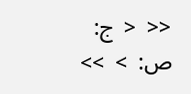<<  <  ج: ص:  >  >>